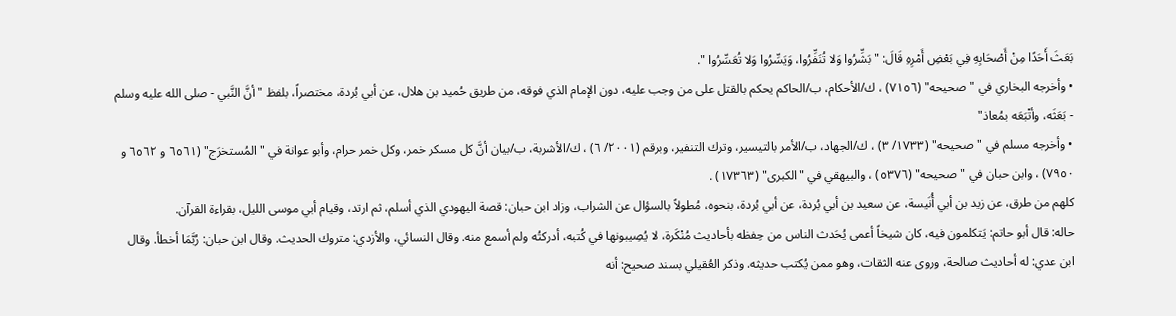بَعَثَ أَحَدًا مِنْ أَصْحَابِهِ فِي بَعْضِ أَمْرِهِ قَالَ: " بَشِّرُوا وَلا تُنَفِّرُوا، وَيَسِّرُوا وَلا تُعَسِّرُوا ".
• وأخرجه البخاري في "صحيحه" (٧١٥٦) ، ك/الأحكام، ب/الحاكم يحكم بالقتل على من وجب عليه، دون الإمام الذي فوقه، من طريق حُميد بن هلال، عن أبي بُردة، مختصراً، بلفظ "أنَّ النَّبي - صلى الله عليه وسلم - بَعَثَه، وأتْبَعَه بمُعاذ"
• وأخرجه مسلم في "صحيحه" (١٧٣٣/ ٣) ، ك/الجهاد، ب/الأمر بالتيسير، وترك التنفير، وبرقم (٢٠٠١/ ٦) ، ك/الأشربة، ب/بيان أنَّ كل مسكر خمر، وكل خمر حرام، وأبو عوانة في "المُستخرَج" (٦٥٦١ و ٦٥٦٢ و ٧٩٥٠) ، وابن حبان في "صحيحه" (٥٣٧٦) ، والبيهقي في "الكبرى" (١٧٣٦٣) .
كلهم من طرق، عن زيد بن أبي أُنَيسة، عن سعيد بن أبي بُردة، عن أبي بُردة، بنحوه، مُطولاً بالسؤال عن الشراب، وزاد ابن حبان: قصة اليهودي الذي أسلم، ثم ارتد، وقيام أبي موسى الليل، بقراءة القرآن.
حاله: قال أبو حاتم: يَتكلمون فيه، كان شيخاً أعمى يُحَدث الناس من حِفظه بأحاديث مُنْكَرة، لا يُصِيبونها في كُتبه، أدركتُه ولم أسمع منه. وقال النسائي، والأزدي: متروك الحديث. وقال ابن حبان: رُبَّمَا أخطأ. وقال ابن عدي: له أحاديث صالحة، وروى عنه الثقات، وهو ممن يُكتب حديثه. وذكر العُقيلي بسند صحيح: أنه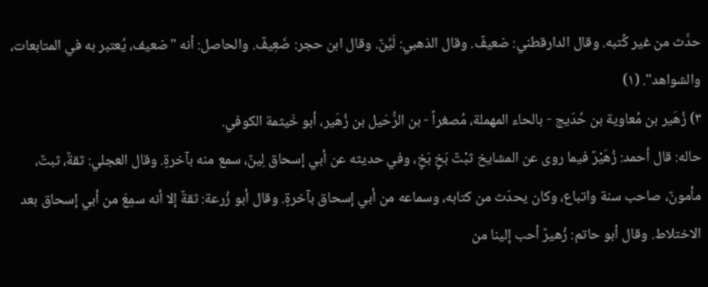حدَّث من غير كُتبه. وقال الدارقطني: ضعيفٌ. وقال الذهبي: لَيِّنٌ. وقال ابن حجر: ضَعِيفٌ. والحاصل: أنه "ضعيف، يُعتبر به في المتابعات، والشواهد". (١)
٣) زُهَير بن مُعاوية بن حُدَيج - بالحاء المهملة، مُصغراً - بن الرُّحَيل بن زُهَير، أبو خَيثمة الكوفي.
حاله: قال أحمد: زُهَيْرٌ فيما روى عن المشايخ ثبْتٌ بَخٍ بَخٍ، وفي حديثه عن أبي إسحاق لِينٌ، سمع منه بآخرةٍ. وقال العجلي: ثقةٌ، ثبتٌ، مأمونٌ، صاحب سنة واتباع، وكان يحدّث من كتابه، وسماعه من أبي إسحاق بآخرةٍ. وقال أبو زُرعة: ثقةٌ إلا أنه سمِعَ من أبي إسحاق بعد الاختلاط. وقال أبو حاتم: زُهيرٌ أحب إلينا من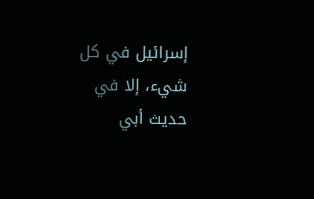إسرائيل في كل شيء، إلا في حديث أبي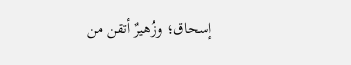إسحاق؛ وزُهيرٌ أتقن من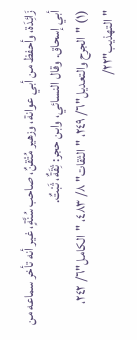زَائِدَة، وأحفظ من أبي عوانة، وزهير مُتْقنٌ، صاحب سُنَّةٍ، غير أنه تأخر سماعه من أبي إسحاق. وقال النسائي، وابن حجر: ثِقَةٌ، ثَبْتٌ.
(١) "الجرح والتعديل"٦/ ٢٤٩، "الثقات" ٨/ ٤٨٣، "الكامل"٦/ ٢٤٢، "التهذيب"٢٢/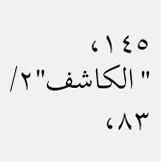١٤٥، "الكاشف"٢/ ٨٣،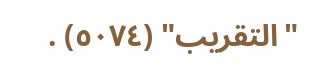"التقريب" (٥٠٧٤) .